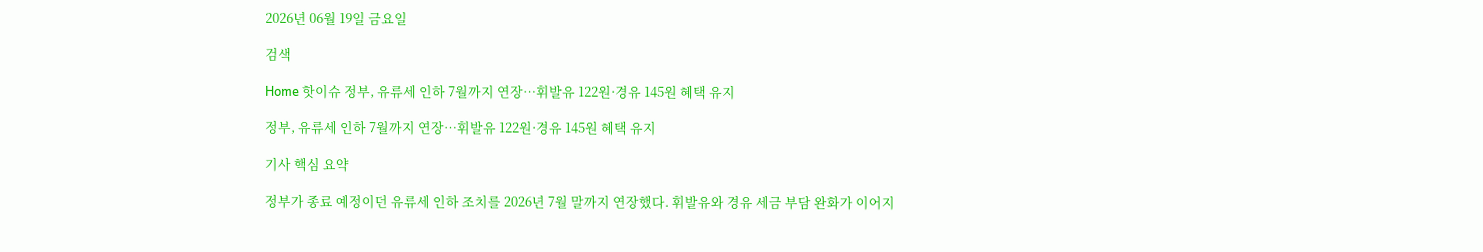2026년 06월 19일 금요일

검색

Home 핫이슈 정부, 유류세 인하 7월까지 연장…휘발유 122원·경유 145원 혜택 유지

정부, 유류세 인하 7월까지 연장…휘발유 122원·경유 145원 혜택 유지

기사 핵심 요약

정부가 종료 예정이던 유류세 인하 조치를 2026년 7월 말까지 연장했다. 휘발유와 경유 세금 부담 완화가 이어지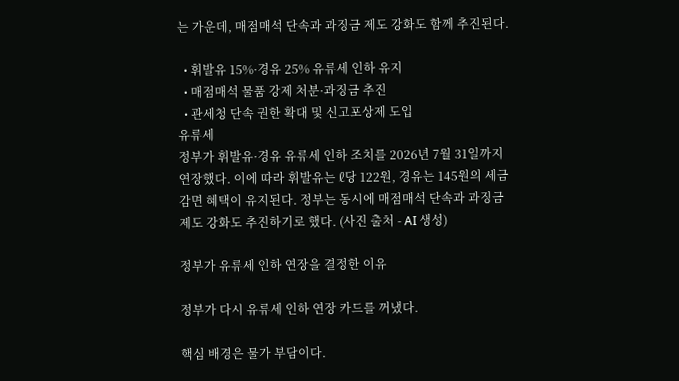는 가운데, 매점매석 단속과 과징금 제도 강화도 함께 추진된다.

  • 휘발유 15%·경유 25% 유류세 인하 유지
  • 매점매석 물품 강제 처분·과징금 추진
  • 관세청 단속 권한 확대 및 신고포상제 도입
유류세
정부가 휘발유·경유 유류세 인하 조치를 2026년 7월 31일까지 연장했다. 이에 따라 휘발유는 ℓ당 122원, 경유는 145원의 세금 감면 혜택이 유지된다. 정부는 동시에 매점매석 단속과 과징금 제도 강화도 추진하기로 했다. (사진 출처 - AI 생성)

정부가 유류세 인하 연장을 결정한 이유

정부가 다시 유류세 인하 연장 카드를 꺼냈다.

핵심 배경은 물가 부담이다.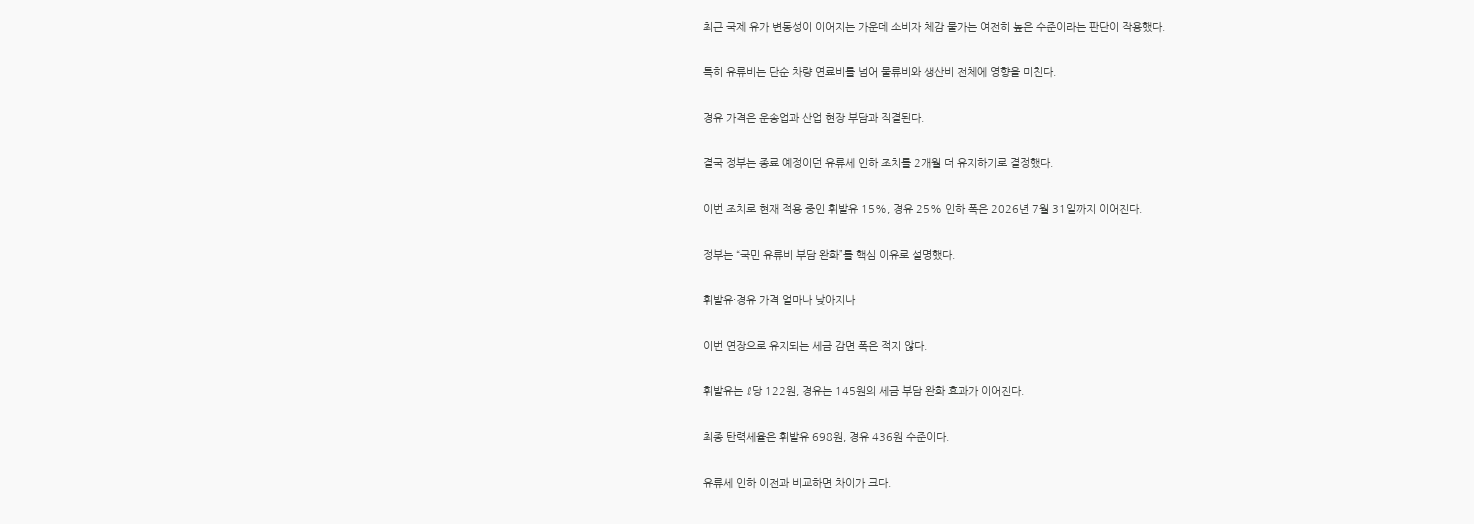최근 국제 유가 변동성이 이어지는 가운데 소비자 체감 물가는 여전히 높은 수준이라는 판단이 작용했다.

특히 유류비는 단순 차량 연료비를 넘어 물류비와 생산비 전체에 영향을 미친다.

경유 가격은 운송업과 산업 현장 부담과 직결된다.

결국 정부는 종료 예정이던 유류세 인하 조치를 2개월 더 유지하기로 결정했다.

이번 조치로 현재 적용 중인 휘발유 15%, 경유 25% 인하 폭은 2026년 7월 31일까지 이어진다.

정부는 “국민 유류비 부담 완화”를 핵심 이유로 설명했다.

휘발유·경유 가격 얼마나 낮아지나

이번 연장으로 유지되는 세금 감면 폭은 적지 않다.

휘발유는 ℓ당 122원, 경유는 145원의 세금 부담 완화 효과가 이어진다.

최종 탄력세율은 휘발유 698원, 경유 436원 수준이다.

유류세 인하 이전과 비교하면 차이가 크다.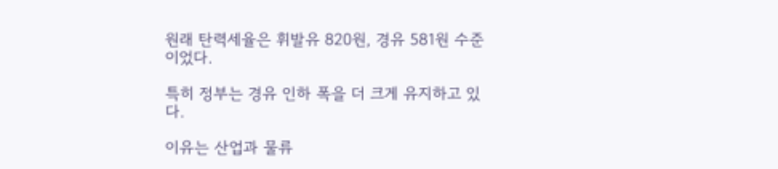원래 탄력세율은 휘발유 820원, 경유 581원 수준이었다.

특히 정부는 경유 인하 폭을 더 크게 유지하고 있다.

이유는 산업과 물류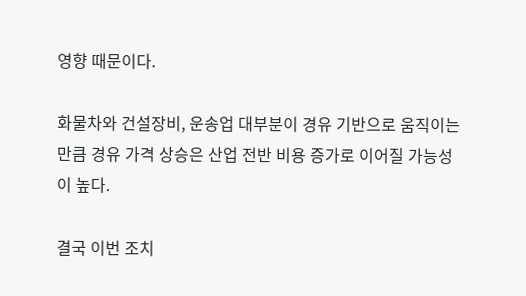영향 때문이다.

화물차와 건설장비, 운송업 대부분이 경유 기반으로 움직이는 만큼 경유 가격 상승은 산업 전반 비용 증가로 이어질 가능성이 높다.

결국 이번 조치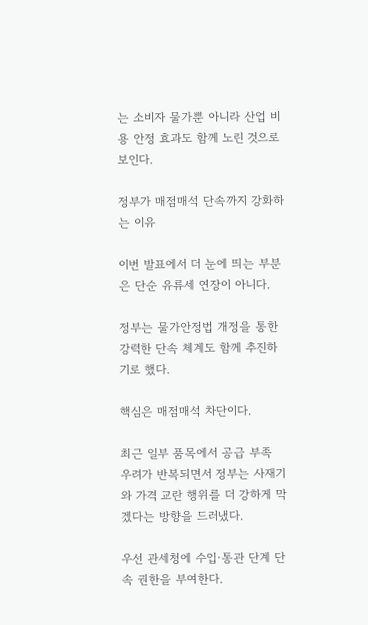는 소비자 물가뿐 아니라 산업 비용 안정 효과도 함께 노린 것으로 보인다.

정부가 매점매석 단속까지 강화하는 이유

이번 발표에서 더 눈에 띄는 부분은 단순 유류세 연장이 아니다.

정부는 물가안정법 개정을 통한 강력한 단속 체계도 함께 추진하기로 했다.

핵심은 매점매석 차단이다.

최근 일부 품목에서 공급 부족 우려가 반복되면서 정부는 사재기와 가격 교란 행위를 더 강하게 막겠다는 방향을 드러냈다.

우선 관세청에 수입·통관 단계 단속 권한을 부여한다.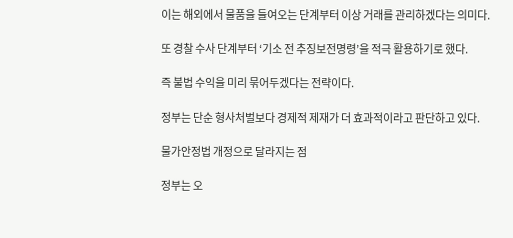이는 해외에서 물품을 들여오는 단계부터 이상 거래를 관리하겠다는 의미다.

또 경찰 수사 단계부터 ‘기소 전 추징보전명령’을 적극 활용하기로 했다.

즉 불법 수익을 미리 묶어두겠다는 전략이다.

정부는 단순 형사처벌보다 경제적 제재가 더 효과적이라고 판단하고 있다.

물가안정법 개정으로 달라지는 점

정부는 오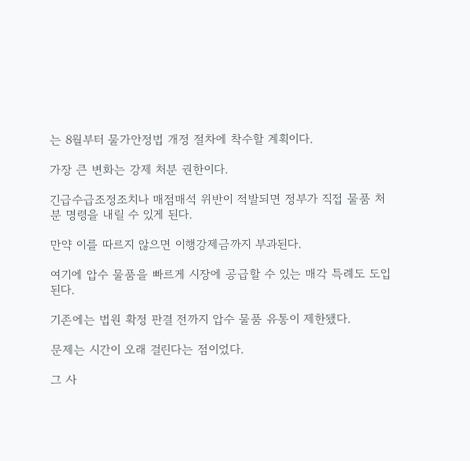는 8월부터 물가안정법 개정 절차에 착수할 계획이다.

가장 큰 변화는 강제 처분 권한이다.

긴급수급조정조치나 매점매석 위반이 적발되면 정부가 직접 물품 처분 명령을 내릴 수 있게 된다.

만약 이를 따르지 않으면 이행강제금까지 부과된다.

여기에 압수 물품을 빠르게 시장에 공급할 수 있는 매각 특례도 도입된다.

기존에는 법원 확정 판결 전까지 압수 물품 유통이 제한됐다.

문제는 시간이 오래 걸린다는 점이었다.

그 사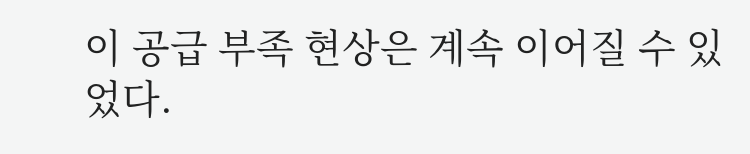이 공급 부족 현상은 계속 이어질 수 있었다.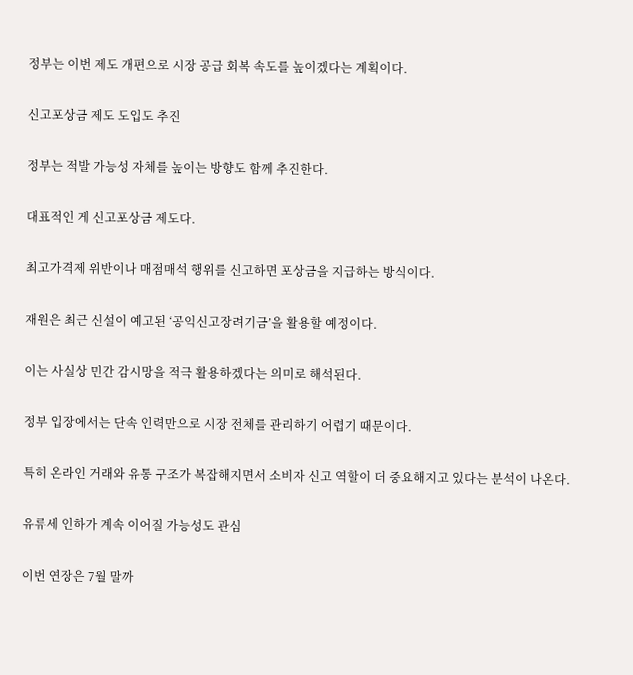정부는 이번 제도 개편으로 시장 공급 회복 속도를 높이겠다는 계획이다.

신고포상금 제도 도입도 추진

정부는 적발 가능성 자체를 높이는 방향도 함께 추진한다.

대표적인 게 신고포상금 제도다.

최고가격제 위반이나 매점매석 행위를 신고하면 포상금을 지급하는 방식이다.

재원은 최근 신설이 예고된 ‘공익신고장려기금’을 활용할 예정이다.

이는 사실상 민간 감시망을 적극 활용하겠다는 의미로 해석된다.

정부 입장에서는 단속 인력만으로 시장 전체를 관리하기 어렵기 때문이다.

특히 온라인 거래와 유통 구조가 복잡해지면서 소비자 신고 역할이 더 중요해지고 있다는 분석이 나온다.

유류세 인하가 계속 이어질 가능성도 관심

이번 연장은 7월 말까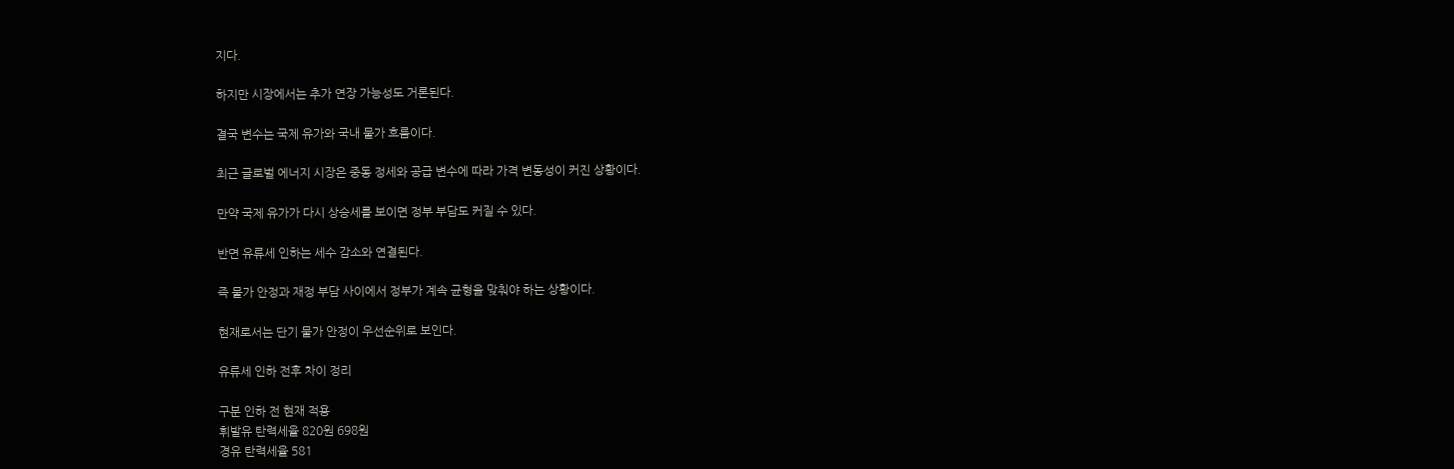지다.

하지만 시장에서는 추가 연장 가능성도 거론된다.

결국 변수는 국제 유가와 국내 물가 흐름이다.

최근 글로벌 에너지 시장은 중동 정세와 공급 변수에 따라 가격 변동성이 커진 상황이다.

만약 국제 유가가 다시 상승세를 보이면 정부 부담도 커질 수 있다.

반면 유류세 인하는 세수 감소와 연결된다.

즉 물가 안정과 재정 부담 사이에서 정부가 계속 균형을 맞춰야 하는 상황이다.

현재로서는 단기 물가 안정이 우선순위로 보인다.

유류세 인하 전후 차이 정리

구분 인하 전 현재 적용
휘발유 탄력세율 820원 698원
경유 탄력세율 581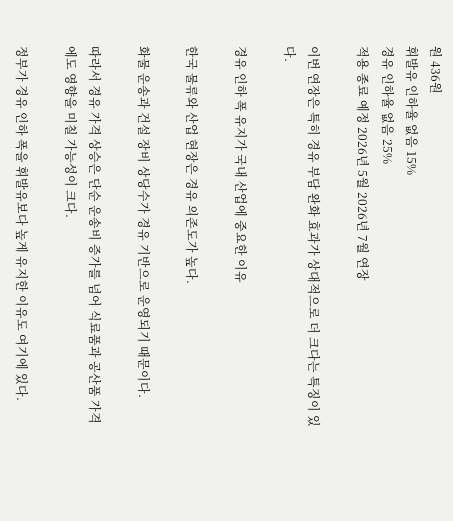원 436원
휘발유 인하율 없음 15%
경유 인하율 없음 25%
적용 종료 예정 2026년 5월 2026년 7월 연장

이번 연장은 특히 경유 부담 완화 효과가 상대적으로 더 크다는 특징이 있다.

경유 인하 폭 유지가 국내 산업에 중요한 이유

한국 물류와 산업 현장은 경유 의존도가 높다.

화물 운송과 건설 장비 상당수가 경유 기반으로 운영되기 때문이다.

따라서 경유 가격 상승은 단순 운송비 증가를 넘어 식료품과 공산품 가격에도 영향을 미칠 가능성이 크다.

정부가 경유 인하 폭을 휘발유보다 높게 유지한 이유도 여기에 있다.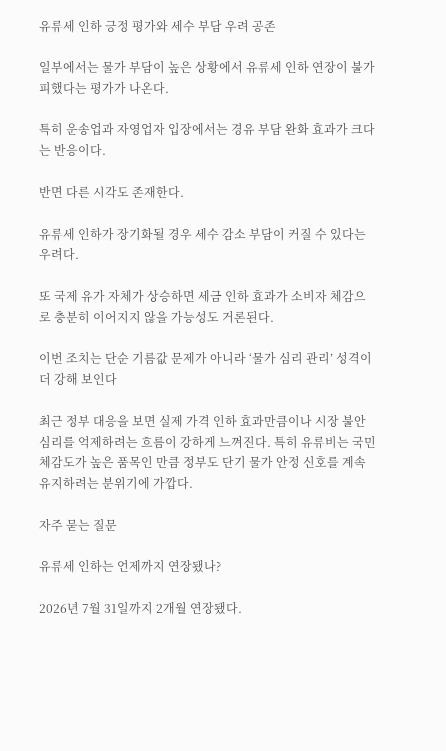유류세 인하 긍정 평가와 세수 부담 우려 공존

일부에서는 물가 부담이 높은 상황에서 유류세 인하 연장이 불가피했다는 평가가 나온다.

특히 운송업과 자영업자 입장에서는 경유 부담 완화 효과가 크다는 반응이다.

반면 다른 시각도 존재한다.

유류세 인하가 장기화될 경우 세수 감소 부담이 커질 수 있다는 우려다.

또 국제 유가 자체가 상승하면 세금 인하 효과가 소비자 체감으로 충분히 이어지지 않을 가능성도 거론된다.

이번 조치는 단순 기름값 문제가 아니라 ‘물가 심리 관리’ 성격이 더 강해 보인다

최근 정부 대응을 보면 실제 가격 인하 효과만큼이나 시장 불안 심리를 억제하려는 흐름이 강하게 느껴진다. 특히 유류비는 국민 체감도가 높은 품목인 만큼 정부도 단기 물가 안정 신호를 계속 유지하려는 분위기에 가깝다.

자주 묻는 질문

유류세 인하는 언제까지 연장됐나?

2026년 7월 31일까지 2개월 연장됐다.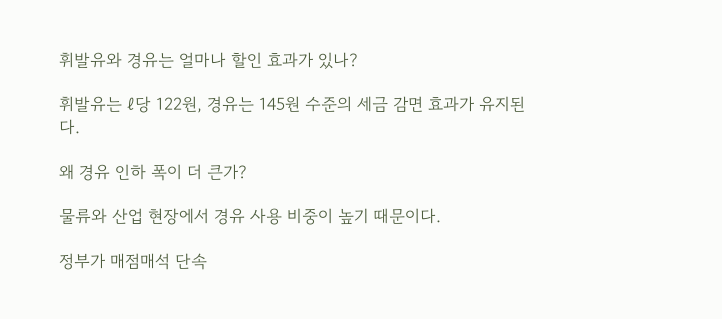휘발유와 경유는 얼마나 할인 효과가 있나?

휘발유는 ℓ당 122원, 경유는 145원 수준의 세금 감면 효과가 유지된다.

왜 경유 인하 폭이 더 큰가?

물류와 산업 현장에서 경유 사용 비중이 높기 때문이다.

정부가 매점매석 단속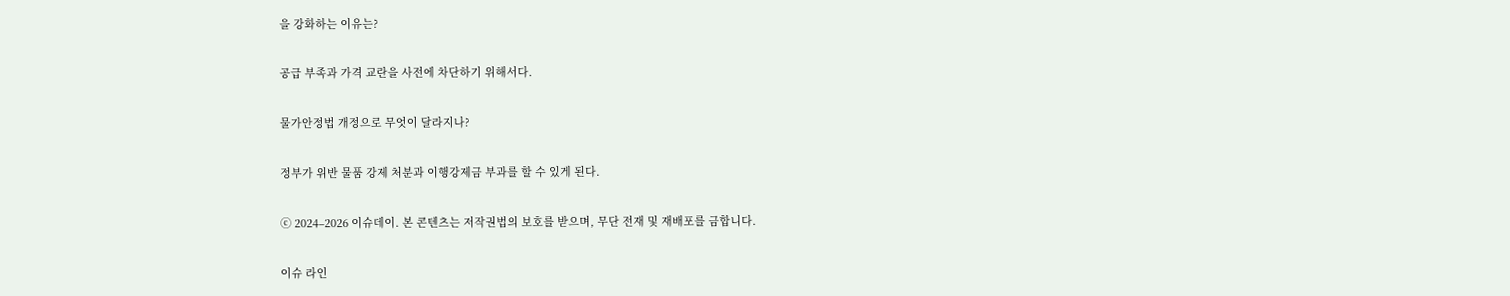을 강화하는 이유는?

공급 부족과 가격 교란을 사전에 차단하기 위해서다.

물가안정법 개정으로 무엇이 달라지나?

정부가 위반 물품 강제 처분과 이행강제금 부과를 할 수 있게 된다.

ⓒ 2024–2026 이슈데이. 본 콘텐츠는 저작권법의 보호를 받으며, 무단 전재 및 재배포를 금합니다.

이슈 라인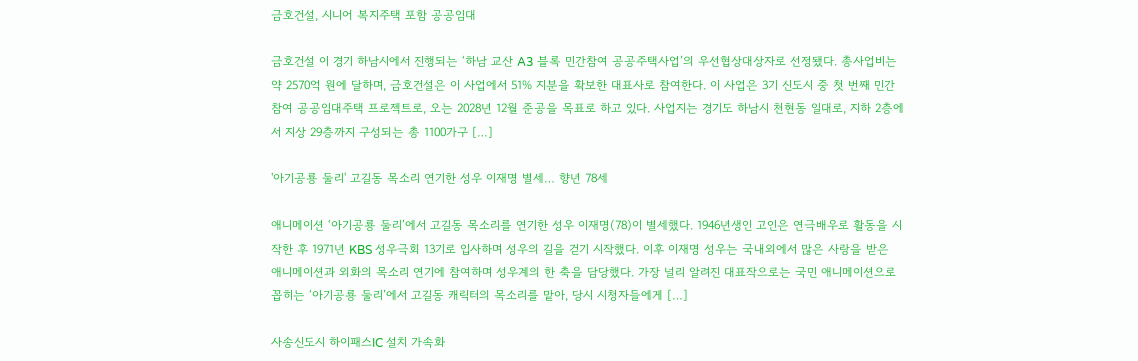금호건설, 시니어 복지주택 포함 공공임대

금호건설 이 경기 하남시에서 진행되는 ‘하남 교산 A3 블록 민간참여 공공주택사업’의 우선협상대상자로 선정됐다. 총사업비는 약 2570억 원에 달하며, 금호건설은 이 사업에서 51% 지분을 확보한 대표사로 참여한다. 이 사업은 3기 신도시 중 첫 번째 민간참여 공공임대주택 프로젝트로, 오는 2028년 12월 준공을 목표로 하고 있다. 사업지는 경기도 하남시 천현동 일대로, 지하 2층에서 지상 29층까지 구성되는 총 1100가구 […]

'아기공룡 둘리' 고길동 목소리 연기한 성우 이재명 별세… 향년 78세

애니메이션 ‘아기공룡 둘리’에서 고길동 목소리를 연기한 성우 이재명(78)이 별세했다. 1946년생인 고인은 연극배우로 활동을 시작한 후 1971년 KBS 성우극회 13기로 입사하며 성우의 길을 걷기 시작했다. 이후 이재명 성우는 국내외에서 많은 사랑을 받은 애니메이션과 외화의 목소리 연기에 참여하며 성우계의 한 축을 담당했다. 가장 널리 알려진 대표작으로는 국민 애니메이션으로 꼽히는 ‘아기공룡 둘리’에서 고길동 캐릭터의 목소리를 맡아, 당시 시청자들에게 […]

사송신도시 하이패스IC 설치 가속화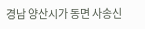경남 양산시가 동면 사송신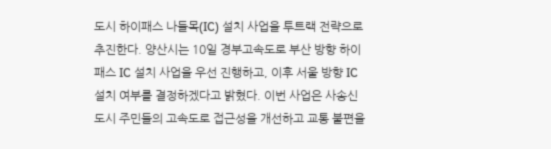도시 하이패스 나들목(IC) 설치 사업을 투트랙 전략으로 추진한다. 양산시는 10일 경부고속도로 부산 방향 하이패스 IC 설치 사업을 우선 진행하고, 이후 서울 방향 IC 설치 여부를 결정하겠다고 밝혔다. 이번 사업은 사송신도시 주민들의 고속도로 접근성을 개선하고 교통 불편을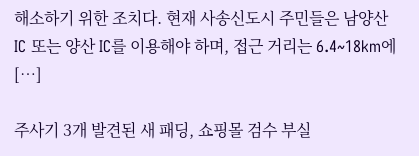해소하기 위한 조치다. 현재 사송신도시 주민들은 남양산 IC 또는 양산 IC를 이용해야 하며, 접근 거리는 6.4~18km에 […]

주사기 3개 발견된 새 패딩, 쇼핑몰 검수 부실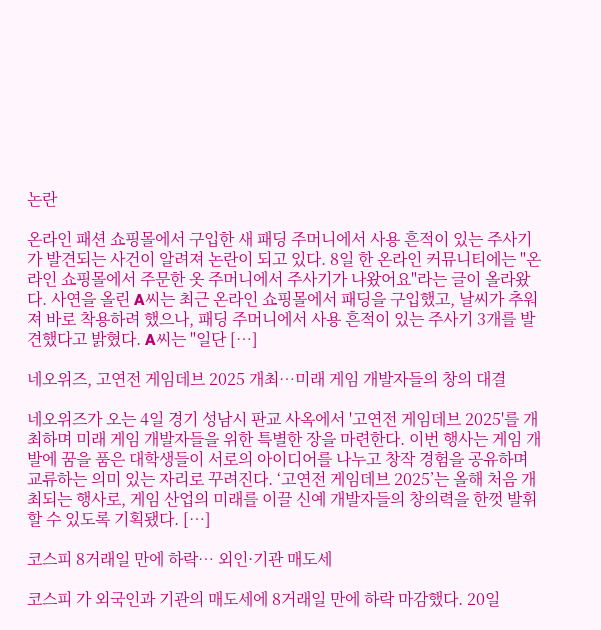논란

온라인 패션 쇼핑몰에서 구입한 새 패딩 주머니에서 사용 흔적이 있는 주사기 가 발견되는 사건이 알려져 논란이 되고 있다. 8일 한 온라인 커뮤니티에는 "온라인 쇼핑몰에서 주문한 옷 주머니에서 주사기가 나왔어요"라는 글이 올라왔다. 사연을 올린 A씨는 최근 온라인 쇼핑몰에서 패딩을 구입했고, 날씨가 추워져 바로 착용하려 했으나, 패딩 주머니에서 사용 흔적이 있는 주사기 3개를 발견했다고 밝혔다. A씨는 "일단 […]

네오위즈, 고연전 게임데브 2025 개최…미래 게임 개발자들의 창의 대결

네오위즈가 오는 4일 경기 성남시 판교 사옥에서 '고연전 게임데브 2025'를 개최하며 미래 게임 개발자들을 위한 특별한 장을 마련한다. 이번 행사는 게임 개발에 꿈을 품은 대학생들이 서로의 아이디어를 나누고 창작 경험을 공유하며 교류하는 의미 있는 자리로 꾸려진다. ‘고연전 게임데브 2025’는 올해 처음 개최되는 행사로, 게임 산업의 미래를 이끌 신예 개발자들의 창의력을 한껏 발휘할 수 있도록 기획됐다. […]

코스피 8거래일 만에 하락… 외인·기관 매도세

코스피 가 외국인과 기관의 매도세에 8거래일 만에 하락 마감했다. 20일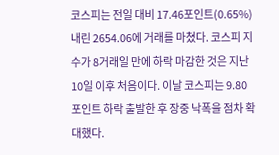코스피는 전일 대비 17.46포인트(0.65%) 내린 2654.06에 거래를 마쳤다. 코스피 지수가 8거래일 만에 하락 마감한 것은 지난 10일 이후 처음이다. 이날 코스피는 9.80포인트 하락 출발한 후 장중 낙폭을 점차 확대했다.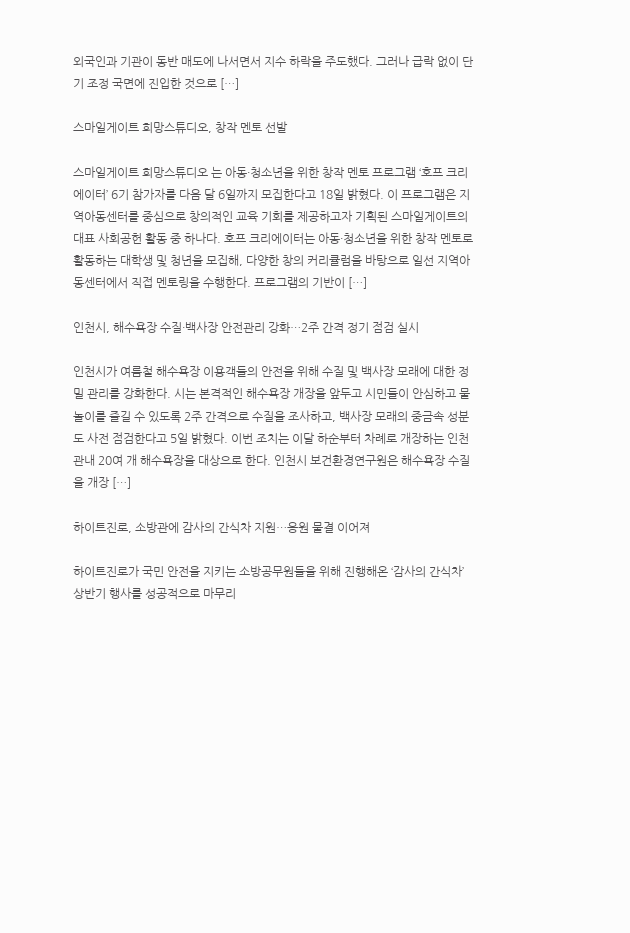외국인과 기관이 동반 매도에 나서면서 지수 하락을 주도했다. 그러나 급락 없이 단기 조정 국면에 진입한 것으로 […]

스마일게이트 희망스튜디오, 창작 멘토 선발

스마일게이트 희망스튜디오 는 아동·청소년을 위한 창작 멘토 프로그램 ‘호프 크리에이터’ 6기 참가자를 다음 달 6일까지 모집한다고 18일 밝혔다. 이 프로그램은 지역아동센터를 중심으로 창의적인 교육 기회를 제공하고자 기획된 스마일게이트의 대표 사회공헌 활동 중 하나다. 호프 크리에이터는 아동·청소년을 위한 창작 멘토로 활동하는 대학생 및 청년을 모집해, 다양한 창의 커리큘럼을 바탕으로 일선 지역아동센터에서 직접 멘토링을 수행한다. 프로그램의 기반이 […]

인천시, 해수욕장 수질·백사장 안전관리 강화…2주 간격 정기 점검 실시

인천시가 여름철 해수욕장 이용객들의 안전을 위해 수질 및 백사장 모래에 대한 정밀 관리를 강화한다. 시는 본격적인 해수욕장 개장을 앞두고 시민들이 안심하고 물놀이를 즐길 수 있도록 2주 간격으로 수질을 조사하고, 백사장 모래의 중금속 성분도 사전 점검한다고 5일 밝혔다. 이번 조치는 이달 하순부터 차례로 개장하는 인천 관내 20여 개 해수욕장을 대상으로 한다. 인천시 보건환경연구원은 해수욕장 수질을 개장 […]

하이트진로, 소방관에 감사의 간식차 지원…응원 물결 이어져

하이트진로가 국민 안전을 지키는 소방공무원들을 위해 진행해온 ‘감사의 간식차’ 상반기 행사를 성공적으로 마무리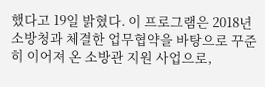했다고 19일 밝혔다. 이 프로그램은 2018년 소방청과 체결한 업무협약을 바탕으로 꾸준히 이어져 온 소방관 지원 사업으로,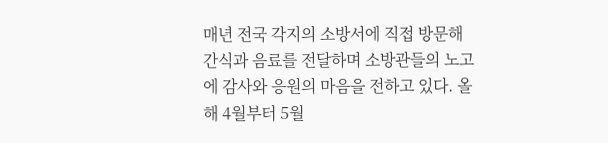매년 전국 각지의 소방서에 직접 방문해 간식과 음료를 전달하며 소방관들의 노고에 감사와 응원의 마음을 전하고 있다. 올해 4월부터 5월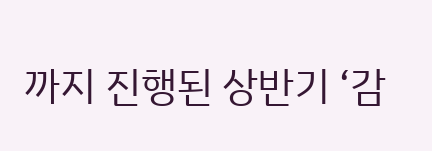까지 진행된 상반기 ‘감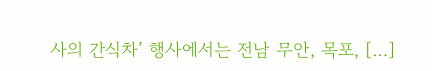사의 간식차’ 행사에서는 전남 무안, 목포, […]